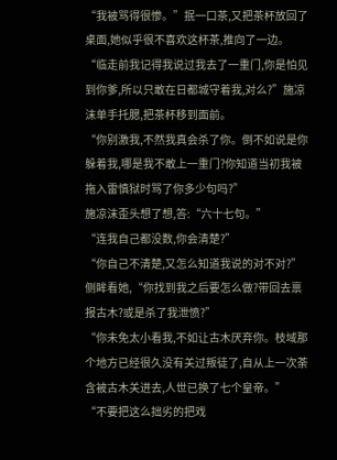“我被骂得很惨。”抿一口茶,又把茶杯放回了桌面,她似乎很不喜欢这杯茶,推向了一边。
“临走前我记得我说过我去了一重门,你是怕见到你爹,所以只敢在日都城守着我,对么?”施凉沫单手托腮,把茶杯移到面前。
“你别激我,不然我真会杀了你。倒不如说是你躲着我,哪是我不敢上一重门?你知道当初我被拖入雷慎狱时骂了你多少句吗?”
施凉沫歪头想了想,答:“六十七句。”
“连我自己都没数,你会清楚?”
“你自己不清楚,又怎么知道我说的对不对?”侧眸看她,“你找到我之后要怎么做?带回去禀报古木?或是杀了我泄愤?”
“你未免太小看我,不如让古木厌弃你。枝域那个地方已经很久没有关过叛徒了,自从上一次荼含被古木关进去,人世已换了七个皇帝。”
“不要把这么拙劣的把戏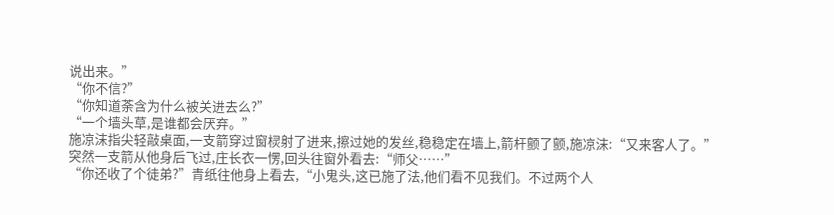说出来。”
“你不信?”
“你知道荼含为什么被关进去么?”
“一个墙头草,是谁都会厌弃。”
施凉沫指尖轻敲桌面,一支箭穿过窗棂射了进来,擦过她的发丝,稳稳定在墙上,箭杆颤了颤,施凉沫:“又来客人了。”
突然一支箭从他身后飞过,庄长衣一愣,回头往窗外看去:“师父……”
“你还收了个徒弟?”青纸往他身上看去,“小鬼头,这已施了法,他们看不见我们。不过两个人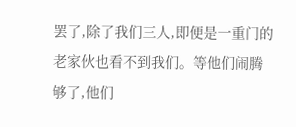罢了,除了我们三人,即便是一重门的老家伙也看不到我们。等他们闹腾够了,他们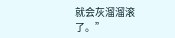就会灰溜溜滚了。”